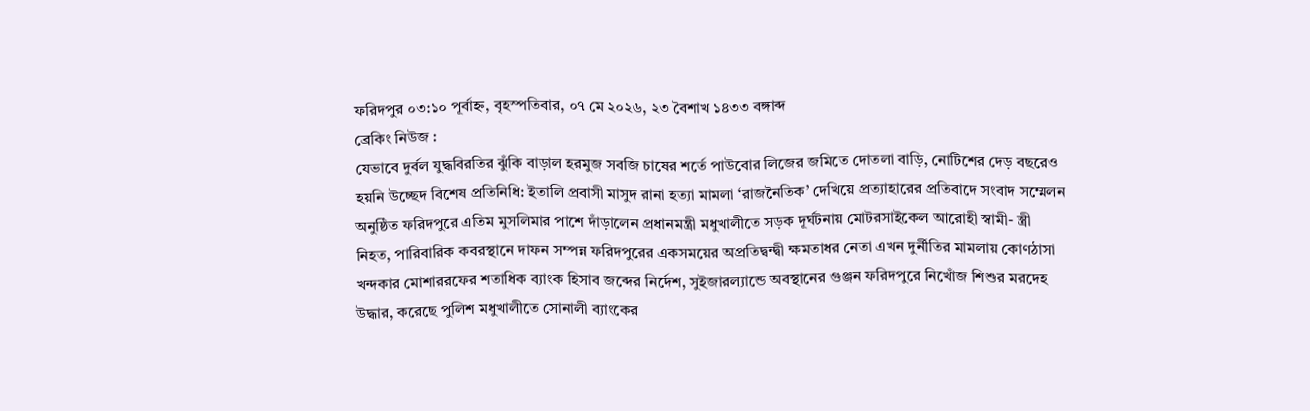ফরিদপুর ০৩:১০ পূর্বাহ্ন, বৃহস্পতিবার, ০৭ মে ২০২৬, ২৩ বৈশাখ ১৪৩৩ বঙ্গাব্দ
ব্রেকিং নিউজ :
যেভাবে দুর্বল যুদ্ধবিরতির ঝুঁকি বাড়াল হরমুজ সবজি চাষের শর্তে পাউবোর লিজের জমিতে দোতলা বাড়ি, নোটিশের দেড় বছরেও হয়নি উচ্ছেদ বিশেষ প্রতিনিধি: ইতালি প্রবাসী মাসুদ রানা হত্যা মামলা ‘রাজনৈতিক’ দেখিয়ে প্রত্যাহারের প্রতিবাদে সংবাদ সম্মেলন অনুষ্ঠিত ফরিদপুরে এতিম মুসলিমার পাশে দাঁড়ালেন প্রধানমন্ত্রী মধুখালীতে সড়ক দূর্ঘটনায় মোটরসাইকেল আরোহী স্বামী- স্ত্রী নিহত, পারিবারিক কবরস্থানে দাফন সম্পন্ন ফরিদপুরের একসময়ের অপ্রতিদ্বন্দ্বী ক্ষমতাধর নেতা এখন দুর্নীতির মামলায় কোণঠাসা খন্দকার মোশাররফের শতাধিক ব্যাংক হিসাব জব্দের নির্দেশ, সুইজারল্যান্ডে অবস্থানের গুঞ্জন ফরিদপুরে নিখোঁজ শিশুর মরদেহ উদ্ধার, করেছে পুলিশ মধুখালীতে সোনালী ব্যাংকের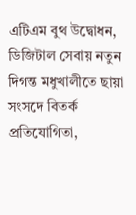এটিএম বুথ উদ্বোধন, ডিজিটাল সেবায় নতুন দিগন্ত মধুখালীতে ছায়া সংসদে বিতর্ক প্রতিযোগিতা,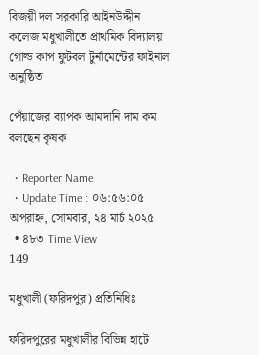বিজয়ী দল সরকারি আইনউদ্দীন কলেজ মধুখালীতে প্রাথমিক বিদ্যালয় গোল্ড কাপ ফুটবল টুর্নামেন্টের ফাইনাল অনুষ্ঠিত

পেঁয়াজের ব্যাপক আমদানি দাম কম বলছেন কৃষক

  • Reporter Name
  • Update Time : ০৬:৫৬:০৫ অপরাহ্ন, সোমবার, ২৪ মার্চ ২০২৫
  • ৪৮৩ Time View
149

মধুখালী (ফরিদপুর) প্রতিনিধিঃ

ফরিদপুরের মধুখালীর বিভিন্ন হাটে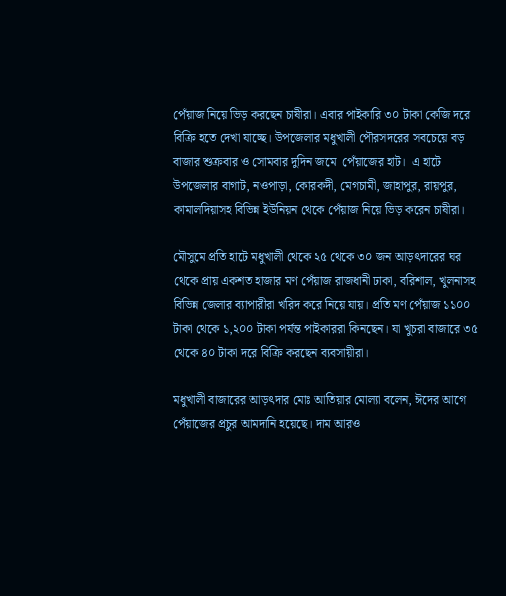পেঁয়াজ নিয়ে ভিড় করছেন চাষীরা। এবার পাইকারি ৩০ টাকা কেজি দরে বিক্রি হতে দেখা যাচ্ছে। উপজেলার মধুখালী পৌরসদরের সবচেয়ে বড় বাজার শুক্রবার ও সোমবার দুদিন জমে  পেঁয়াজের হাট।  এ হাটে উপজেলার বাগাট, নওপাড়া, কোরকদী, মেগচামী, জাহাপুর, রায়পুর, কামালদিয়াসহ বিভিন্ন ইউনিয়ন থেকে পেঁয়াজ নিয়ে ভিড় করেন চাষীরা।

মৌসুমে প্রতি হাটে মধুখালী থেকে ২৫ থেকে ৩০ জন আড়ৎদারের ঘর থেকে প্রায় একশত হাজার মণ পেঁয়াজ রাজধানী ঢাকা, বরিশাল, খুলনাসহ বিভিন্ন জেলার ব্যাপারীরা খরিদ করে নিয়ে যায়। প্রতি মণ পেঁয়াজ ১১০০ টাকা থেকে ১,২০০ টাকা পর্যন্ত পাইকাররা কিনছেন। যা খুচরা বাজারে ৩৫ থেকে ৪০ টাকা দরে বিক্রি করছেন ব্যবসায়ীরা।

মধুখালী বাজারের আড়ৎদার মোঃ আতিয়ার মোল্যা বলেন, ঈদের আগে পেঁয়াজের প্রচুর আমদানি হয়েছে। দাম আরও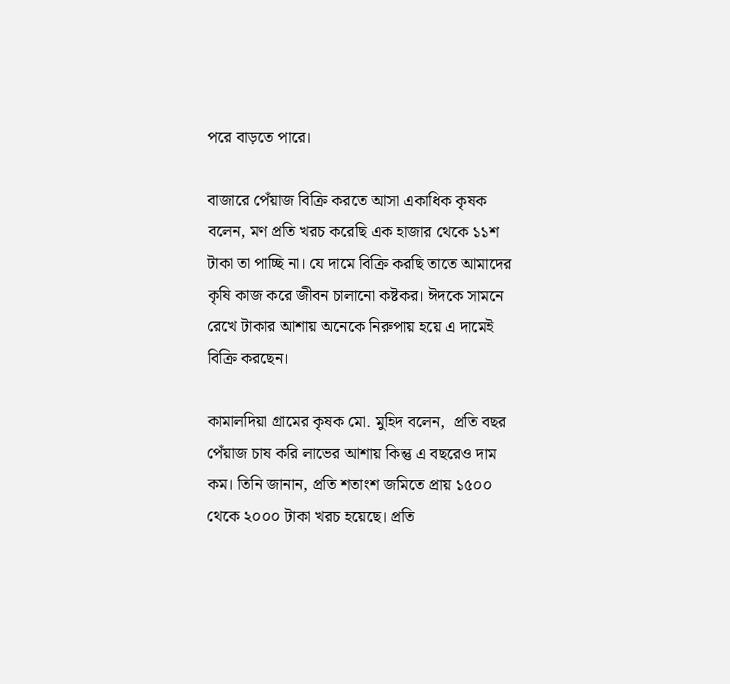পরে বাড়তে পারে।

বাজারে পেঁয়াজ বিক্রি করতে আসা একাধিক কৃষক বলেন, মণ প্রতি খরচ করেছি এক হাজার থেকে ১১শ টাকা তা পাচ্ছি না। যে দামে বিক্রি করছি তাতে আমাদের কৃষি কাজ করে জীবন চালানো কষ্টকর। ঈদকে সামনে রেখে টাকার আশায় অনেকে নিরুপায় হয়ে এ দামেই বিক্রি করছেন।

কামালদিয়া গ্রামের কৃষক মো. মুহিদ বলেন,  প্রতি বছর পেঁয়াজ চাষ করি লাভের আশায় কিন্তু এ বছরেও দাম কম। তিনি জানান, প্রতি শতাংশ জমিতে প্রায় ১৫০০ থেকে ২০০০ টাকা খরচ হয়েছে। প্রতি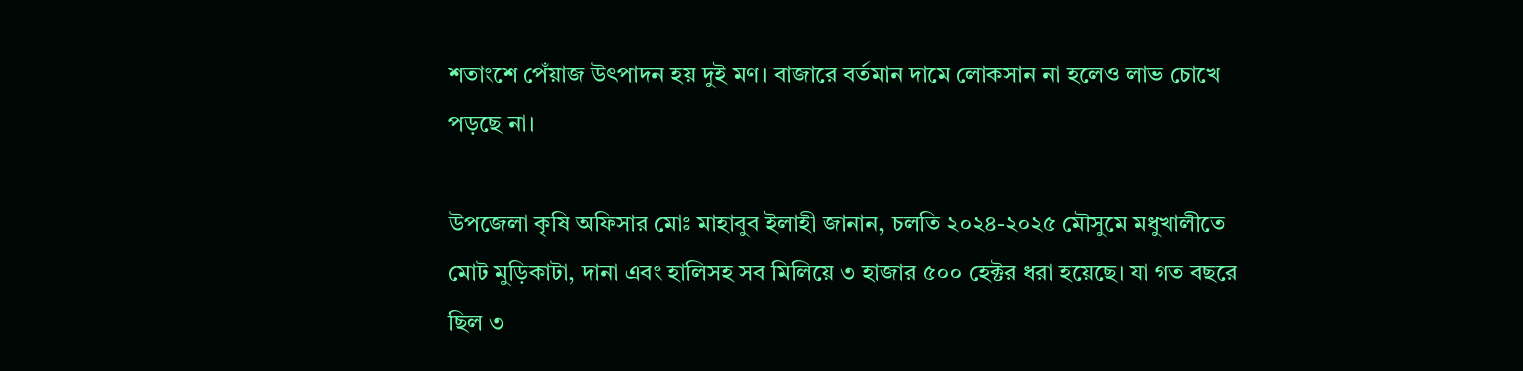শতাংশে পেঁয়াজ উৎপাদন হয় দুই মণ। বাজারে বর্তমান দামে লোকসান না হলেও লাভ চোখে পড়ছে না।

উপজেলা কৃষি অফিসার মোঃ মাহাবুব ইলাহী জানান, চলতি ২০২৪-২০২৫ মৌসুমে মধুখালীতে মোট মুড়িকাটা, দানা এবং হালিসহ সব মিলিয়ে ৩ হাজার ৫০০ হেক্টর ধরা হয়েছে। যা গত বছরে ছিল ৩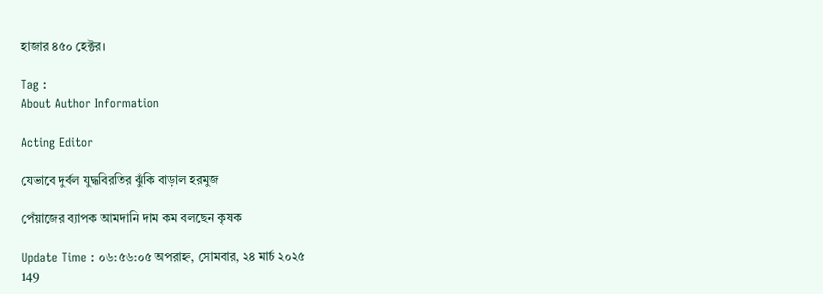হাজার ৪৫০ হেক্টর।

Tag :
About Author Information

Acting Editor

যেভাবে দুর্বল যুদ্ধবিরতির ঝুঁকি বাড়াল হরমুজ

পেঁয়াজের ব্যাপক আমদানি দাম কম বলছেন কৃষক

Update Time : ০৬:৫৬:০৫ অপরাহ্ন, সোমবার, ২৪ মার্চ ২০২৫
149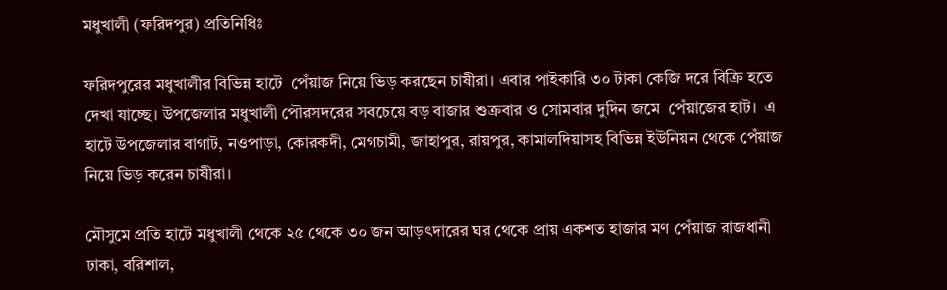মধুখালী (ফরিদপুর) প্রতিনিধিঃ

ফরিদপুরের মধুখালীর বিভিন্ন হাটে  পেঁয়াজ নিয়ে ভিড় করছেন চাষীরা। এবার পাইকারি ৩০ টাকা কেজি দরে বিক্রি হতে দেখা যাচ্ছে। উপজেলার মধুখালী পৌরসদরের সবচেয়ে বড় বাজার শুক্রবার ও সোমবার দুদিন জমে  পেঁয়াজের হাট।  এ হাটে উপজেলার বাগাট, নওপাড়া, কোরকদী, মেগচামী, জাহাপুর, রায়পুর, কামালদিয়াসহ বিভিন্ন ইউনিয়ন থেকে পেঁয়াজ নিয়ে ভিড় করেন চাষীরা।

মৌসুমে প্রতি হাটে মধুখালী থেকে ২৫ থেকে ৩০ জন আড়ৎদারের ঘর থেকে প্রায় একশত হাজার মণ পেঁয়াজ রাজধানী ঢাকা, বরিশাল,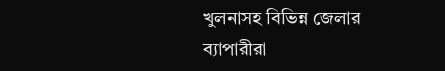খুলনাসহ বিভিন্ন জেলার ব্যাপারীরা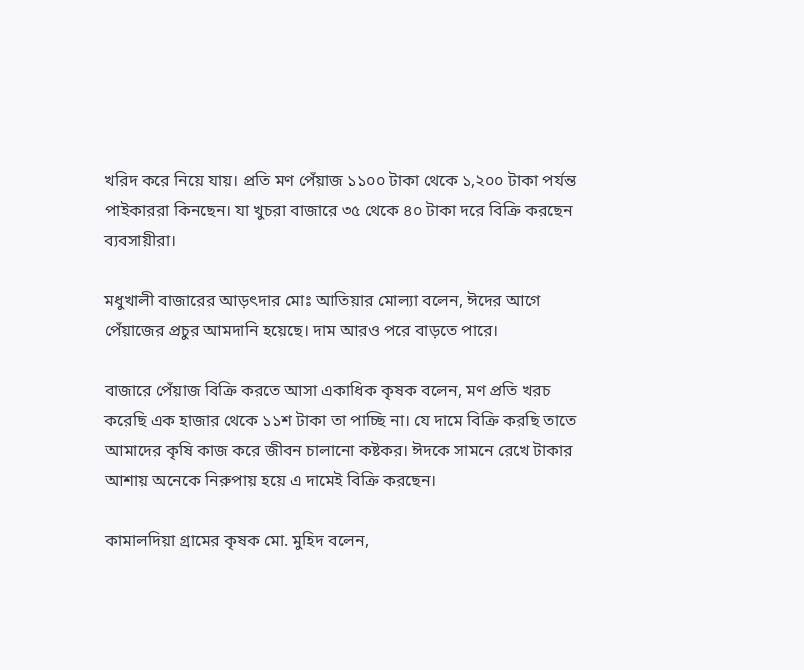খরিদ করে নিয়ে যায়। প্রতি মণ পেঁয়াজ ১১০০ টাকা থেকে ১,২০০ টাকা পর্যন্ত পাইকাররা কিনছেন। যা খুচরা বাজারে ৩৫ থেকে ৪০ টাকা দরে বিক্রি করছেন ব্যবসায়ীরা।

মধুখালী বাজারের আড়ৎদার মোঃ আতিয়ার মোল্যা বলেন, ঈদের আগে পেঁয়াজের প্রচুর আমদানি হয়েছে। দাম আরও পরে বাড়তে পারে।

বাজারে পেঁয়াজ বিক্রি করতে আসা একাধিক কৃষক বলেন, মণ প্রতি খরচ করেছি এক হাজার থেকে ১১শ টাকা তা পাচ্ছি না। যে দামে বিক্রি করছি তাতে আমাদের কৃষি কাজ করে জীবন চালানো কষ্টকর। ঈদকে সামনে রেখে টাকার আশায় অনেকে নিরুপায় হয়ে এ দামেই বিক্রি করছেন।

কামালদিয়া গ্রামের কৃষক মো. মুহিদ বলেন,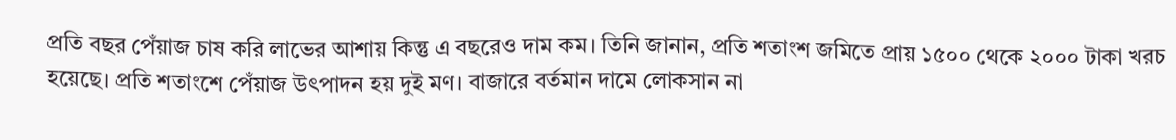প্রতি বছর পেঁয়াজ চাষ করি লাভের আশায় কিন্তু এ বছরেও দাম কম। তিনি জানান, প্রতি শতাংশ জমিতে প্রায় ১৫০০ থেকে ২০০০ টাকা খরচ হয়েছে। প্রতি শতাংশে পেঁয়াজ উৎপাদন হয় দুই মণ। বাজারে বর্তমান দামে লোকসান না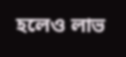হলেও লাভ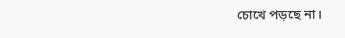চোখে পড়ছে না।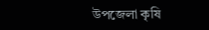উপজেলা কৃষি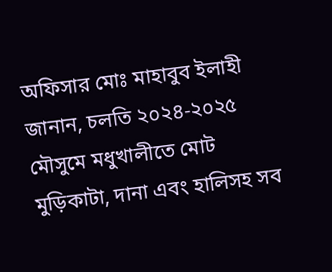অফিসার মোঃ মাহাবুব ইলাহী জানান, চলতি ২০২৪-২০২৫ মৌসুমে মধুখালীতে মোট মুড়িকাটা, দানা এবং হালিসহ সব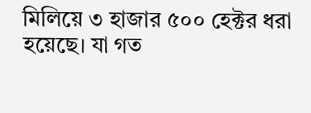মিলিয়ে ৩ হাজার ৫০০ হেক্টর ধরা হয়েছে। যা গত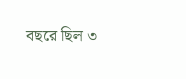বছরে ছিল ৩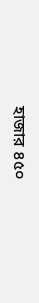হাজার ৪৫০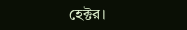হেক্টর।